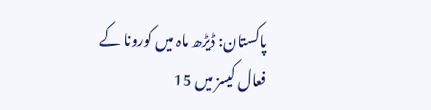پاکستان: ڈیڑھ ماہ میں کورونا کے فعال کیسز میں 15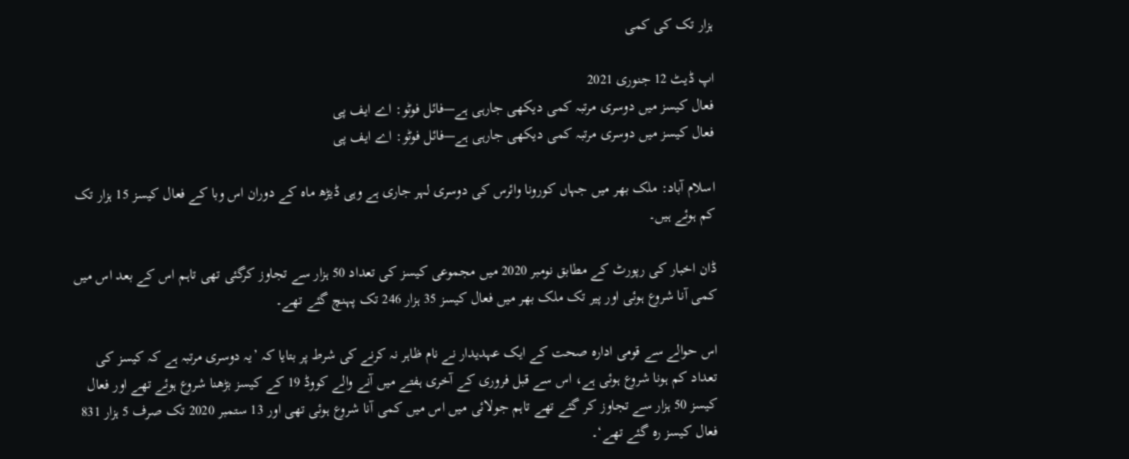ہزار تک کی کمی

اپ ڈیٹ 12 جنوری 2021
فعال کیسز میں دوسری مرتبہ کمی دیکھی جارہی ہے—فائل فوٹو: اے ایف پی
فعال کیسز میں دوسری مرتبہ کمی دیکھی جارہی ہے—فائل فوٹو: اے ایف پی

اسلام آباد: ملک بھر میں جہاں کورونا وائرس کی دوسری لہر جاری ہے وہی ڈیڑھ ماہ کے دوران اس وبا کے فعال کیسز 15 ہزار تک کم ہوئے ہیں۔

ڈان اخبار کی رپورٹ کے مطابق نومبر 2020 میں مجموعی کیسز کی تعداد 50 ہزار سے تجاوز کرگئی تھی تاہم اس کے بعد اس میں کمی آنا شروع ہوئی اور پیر تک ملک بھر میں فعال کیسز 35 ہزار 246 تک پہنچ گئے تھے۔

اس حوالے سے قومی ادارہ صحت کے ایک عہدیدار نے نام ظاہر نہ کرنے کی شرط پر بتایا کہ ’یہ دوسری مرتبہ ہے کہ کیسز کی تعداد کم ہونا شروع ہوئی ہے، اس سے قبل فروری کے آخری ہفتے میں آنے والے کووڈ 19 کے کیسز بڑھنا شروع ہوئے تھے اور فعال کیسز 50 ہزار سے تجاوز کر گئے تھے تاہم جولائی میں اس میں کمی آنا شروع ہوئی تھی اور 13 ستمبر 2020 تک صرف 5 ہزار 831 فعال کیسز رہ گئے تھے‘۔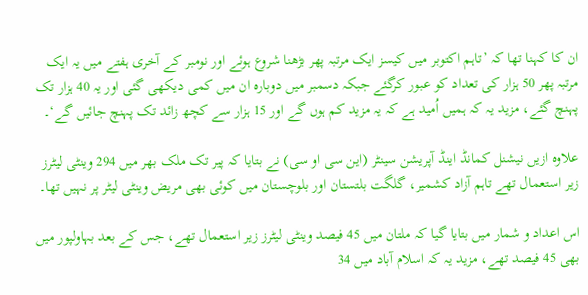ان کا کہنا تھا کہ ’تاہم اکتوبر میں کیسز ایک مرتبہ پھر بڑھنا شروع ہوئے اور نومبر کے آخری ہفتے میں یہ ایک مرتبہ پھر 50 ہزار کی تعداد کو عبور کرگئے جبکہ دسمبر میں دوبارہ ان میں کمی دیکھی گئی اور یہ 40 ہزار تک پہنچ گئے، مزید یہ کہ ہمیں اُمید ہے کہ یہ مزید کم ہوں گے اور 15 ہزار سے کچھ زائد تک پہنچ جائیں گے‘۔

علاوہ ازیں نیشنل کمانڈ اینڈ آپریشن سینٹر (این سی او سی) نے بتایا کہ پیر تک ملک بھر میں 294 وینٹی لیٹرز زیر استعمال تھے تاہم آزاد کشمیر، گلگت بلتستان اور بلوچستان میں کوئی بھی مریض وینٹی لیٹر پر نہیں تھا۔

اس اعداد و شمار میں بتایا گیا کہ ملتان میں 45 فیصد وینٹی لیٹرز زیر استعمال تھے، جس کے بعد بہاولپور میں بھی 45 فیصد تھے، مزید یہ کہ اسلام آباد میں 34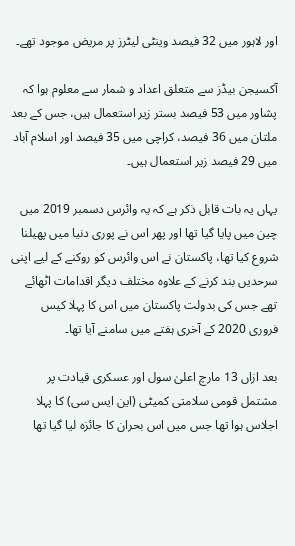اور لاہور میں 32 فیصد وینٹی لیٹرز پر مریض موجود تھے۔

آکسیجن بیڈز سے متعلق اعداد و شمار سے معلوم ہوا کہ پشاور میں 53 فیصد بستر زیر استعمال ہیں، جس کے بعد ملتان میں 36 فیصد، کراچی میں 35 فیصد اور اسلام آباد میں 29 فیصد زیر استعمال ہیں۔

یہاں یہ بات قابل ذکر ہے کہ یہ وائرس دسمبر 2019 میں چین میں پایا گیا تھا اور پھر اس نے پوری دنیا میں پھیلنا شروع کیا تھا، پاکستان نے اس وائرس کو روکنے کے لیے اپنی سرحدیں بند کرنے کے علاوہ مختلف دیگر اقدامات اٹھائے تھے جس کی بدولت پاکستان میں اس کا پہلا کیس فروری 2020 کے آخری ہفتے میں سامنے آیا تھا۔

بعد ازاں 13 مارچ اعلیٰ سول اور عسکری قیادت پر مشتمل قومی سلامتی کمیٹی (این ایس سی) کا پہلا اجلاس ہوا تھا جس میں اس بحران کا جائزہ لیا گیا تھا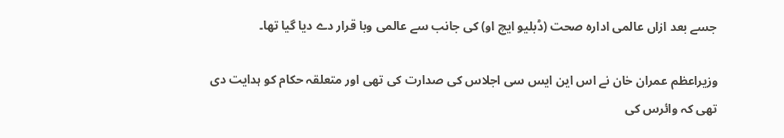جسے بعد ازاں عالمی ادارہ صحت (ڈبلیو ایچ او) کی جانب سے عالمی وبا قرار دے دیا گیا تھا۔

وزیراعظم عمران خان نے اس این ایس سی اجلاس کی صدارت کی تھی اور متعلقہ حکام کو ہدایت دی تھی کہ وائرس کی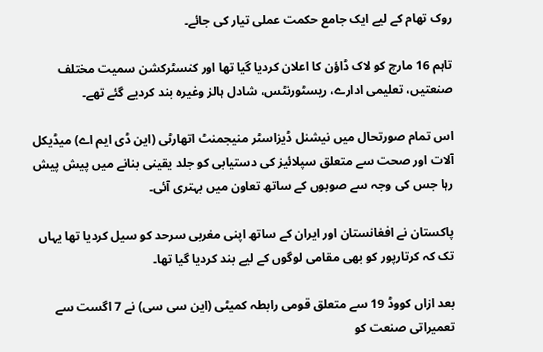روک تھام کے لیے ایک جامع حکمت عملی تیار کی جائے۔

تاہم 16 مارچ کو لاک ڈاؤن کا اعلان کردیا گیا تھا اور کنسٹرکشن سمیت مختلف صنعتیں، تعلیمی ادارے، ریسٹورنٹس، شادل ہالز وغیرہ بند کردیے گئے تھے۔

اس تمام صورتحال میں نیشنل ڈیزاسٹر منیجمنٹ اتھارٹی (این ڈی ایم اے) میڈیکل آلات اور صحت سے متعلق سپلائیز کی دستیابی کو جلد یقینی بنانے میں پیش پیش رہا جس کی وجہ سے صوبوں کے ساتھ تعاون میں بہتری آئی۔

پاکستان نے افغانستان اور ایران کے ساتھ اپنی مغربی سرحد کو سیل کردیا تھا یہاں تک کہ کرتارپور کو بھی مقامی لوگوں کے لیے بند کردیا گیا تھا۔

بعد ازاں کووڈ 19 سے متعلق قومی رابطہ کمیٹی (این سی سی) نے 7 اگست سے تعمیراتی صنعت کو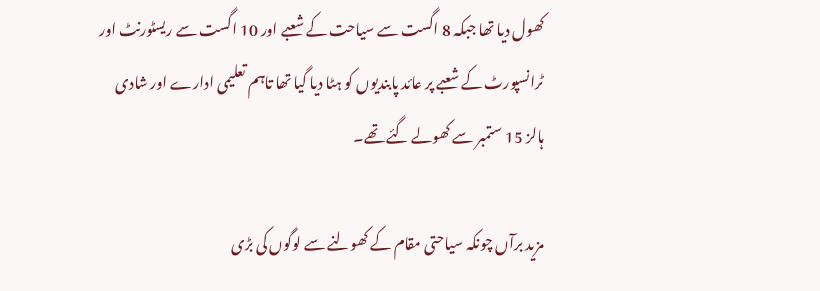کھول دیا تھا جبکہ 8 اگست سے سیاحت کے شعبے اور 10 اگست سے ریسٹورنٹ اور ٹرانسپورٹ کے شعبے پر عائد پابندیوں کو ہٹا دیا گیا تھا تاہم تعلیمی ادارے اور شادی ہالز 15 ستمبر سے کھولے گئے تھے۔

مزید برآں چونکہ سیاحتی مقام کے کھولنے سے لوگوں کی بڑی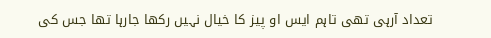تعداد آرہی تھی تاہم ایس او پیز کا خیال نہیں رکھا جارہا تھا جس کی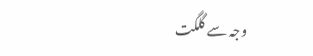وجہ سے گلگت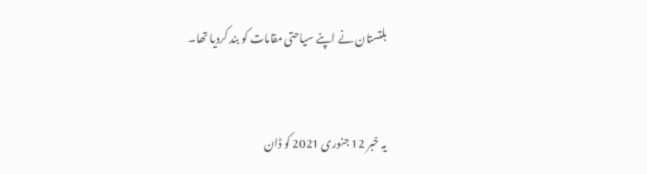بلتستان نے اپنے سیاحتی مقامات کو بند کردیا تھا۔


یہ خبر 12 جنوری 2021 کو ڈان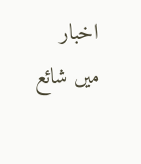اخبار میں شائع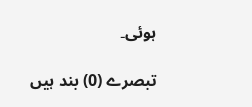ہوئی۔

تبصرے (0) بند ہیں